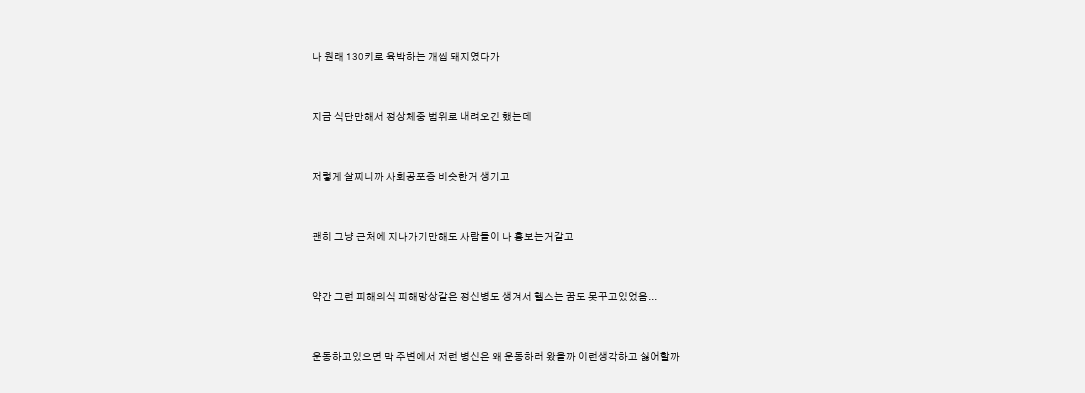나 원래 130키로 육박하는 개씹 돼지였다가


지금 식단만해서 정상체중 범위로 내려오긴 했는데


저렇게 살찌니까 사회공포증 비슷한거 생기고


괜히 그냥 근처에 지나가기만해도 사람들이 나 흉보는거같고


약간 그런 피해의식 피해망상같은 정신병도 생겨서 헬스는 꿈도 못꾸고있었음...


운동하고있으면 막 주변에서 저런 병신은 왜 운동하러 왔을까 이런생각하고 싫어할까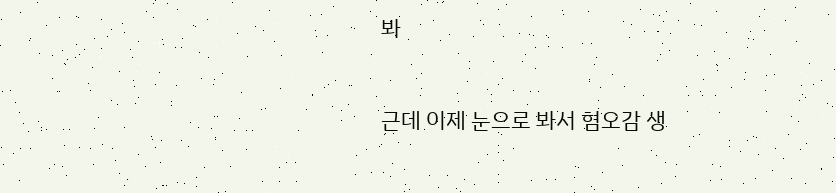봐


근데 이제 눈으로 봐서 혐오감 생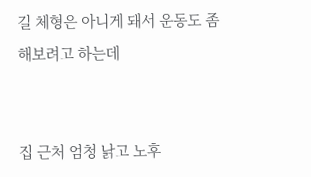길 체형은 아니게 돼서 운동도 좀 해보려고 하는데


집 근처 엄청 낡고 노후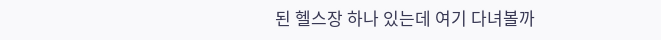된 헬스장 하나 있는데 여기 다녀볼까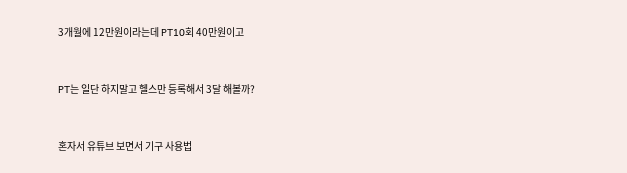3개월에 12만원이라는데 PT10회 40만원이고


PT는 일단 하지말고 헬스만 등록해서 3달 해볼까?


혼자서 유튜브 보면서 기구 사용법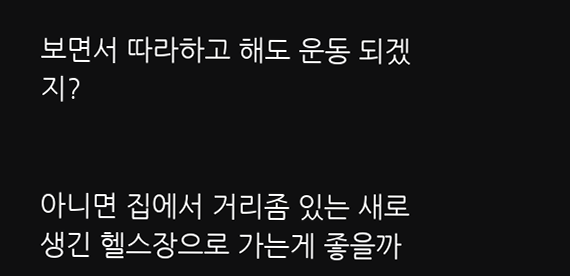보면서 따라하고 해도 운동 되겠지?


아니면 집에서 거리좀 있는 새로 생긴 헬스장으로 가는게 좋을까